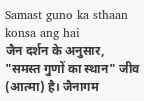Samast guno ka sthaan konsa ang hai
जैन दर्शन के अनुसार, "समस्त गुणों का स्थान" जीव (आत्मा) है। जैनागम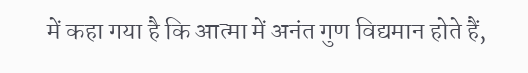में कहा गया है कि आत्मा में अनंत गुण विद्यमान होते हैं,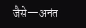जैसे—अनंत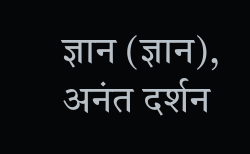ज्ञान (ज्ञान), अनंत दर्शन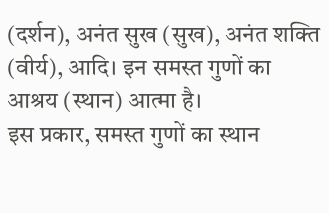(दर्शन), अनंत सुख (सुख), अनंत शक्ति (वीर्य), आदि। इन समस्त गुणों का आश्रय (स्थान) आत्मा है।
इस प्रकार, समस्त गुणों का स्थान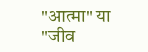"आत्मा" या "जीव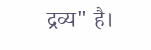द्रव्य" है।